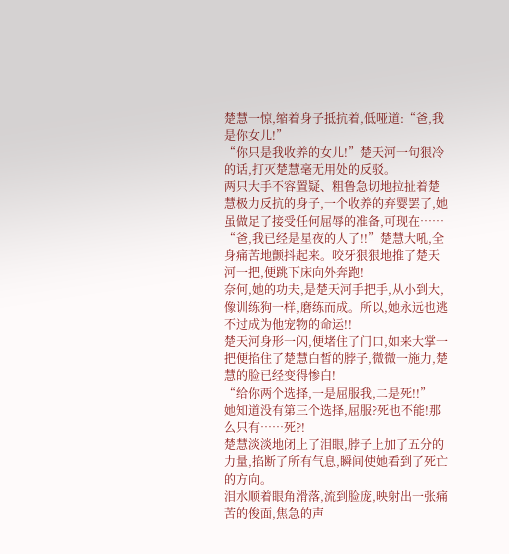楚慧一惊,缩着身子抵抗着,低哑道:“爸,我是你女儿!”
“你只是我收养的女儿!”楚天河一句狠冷的话,打灭楚慧毫无用处的反驳。
两只大手不容置疑、粗鲁急切地拉扯着楚慧极力反抗的身子,一个收养的弃婴罢了,她虽做足了接受任何屈辱的准备,可现在……
“爸,我已经是星夜的人了!!”楚慧大吼,全身痛苦地颤抖起来。咬牙狠狠地推了楚天河一把,便跳下床向外奔跑!
奈何,她的功夫,是楚天河手把手,从小到大,像训练狗一样,磨练而成。所以,她永远也逃不过成为他宠物的命运!!
楚天河身形一闪,便堵住了门口,如来大掌一把便掐住了楚慧白皙的脖子,微微一施力,楚慧的脸已经变得惨白!
“给你两个选择,一是屈服我,二是死!!”
她知道没有第三个选择,屈服?死也不能!那么只有……死?!
楚慧淡淡地闭上了泪眼,脖子上加了五分的力量,掐断了所有气息,瞬间使她看到了死亡的方向。
泪水顺着眼角滑落,流到脸庞,映射出一张痛苦的俊面,焦急的声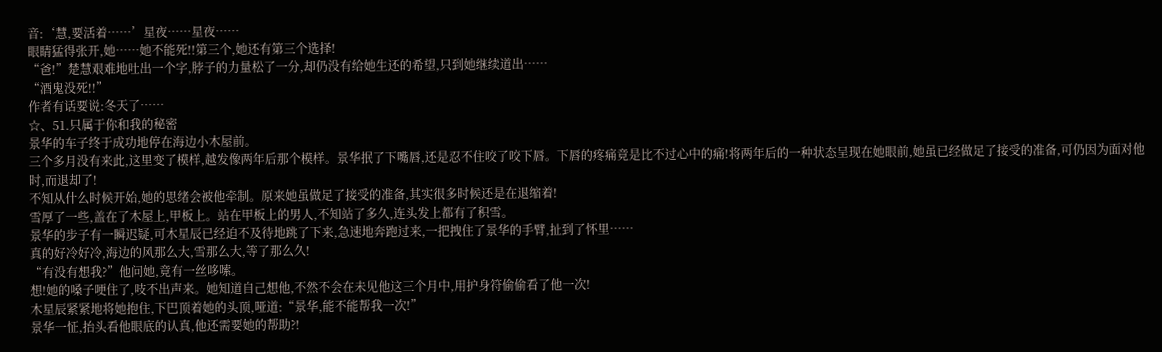音:‘慧,要活着……’星夜……星夜……
眼睛猛得张开,她……她不能死!!第三个,她还有第三个选择!
“爸!”楚慧艰难地吐出一个字,脖子的力量松了一分,却仍没有给她生还的希望,只到她继续道出……
“酒鬼没死!!”
作者有话要说:冬天了……
☆、51.只属于你和我的秘密
景华的车子终于成功地停在海边小木屋前。
三个多月没有来此,这里变了模样,越发像两年后那个模样。景华抿了下嘴唇,还是忍不住咬了咬下唇。下唇的疼痛竟是比不过心中的痛!将两年后的一种状态呈现在她眼前,她虽已经做足了接受的准备,可仍因为面对他时,而退却了!
不知从什么时候开始,她的思绪会被他牵制。原来她虽做足了接受的准备,其实很多时候还是在退缩着!
雪厚了一些,盖在了木屋上,甲板上。站在甲板上的男人,不知站了多久,连头发上都有了积雪。
景华的步子有一瞬迟疑,可木星辰已经迫不及待地跳了下来,急速地奔跑过来,一把拽住了景华的手臂,扯到了怀里……
真的好冷好冷,海边的风那么大,雪那么大,等了那么久!
“有没有想我?”他问她,竟有一丝哆嗦。
想!她的嗓子哽住了,吱不出声来。她知道自己想他,不然不会在未见他这三个月中,用护身符偷偷看了他一次!
木星辰紧紧地将她抱住,下巴顶着她的头顶,哑道:“景华,能不能帮我一次!”
景华一怔,抬头看他眼底的认真,他还需要她的帮助?!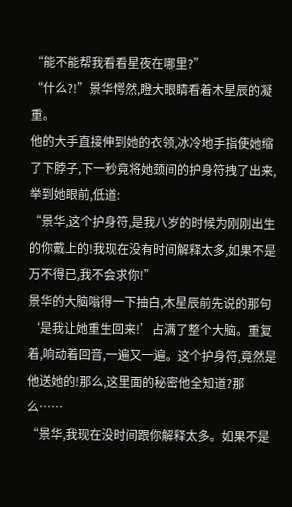“能不能帮我看看星夜在哪里?”
“什么?!”景华愕然,瞪大眼睛看着木星辰的凝重。
他的大手直接伸到她的衣领,冰冷地手指使她缩了下脖子,下一秒竟将她颈间的护身符拽了出来,举到她眼前,低道:
“景华,这个护身符,是我八岁的时候为刚刚出生的你戴上的!我现在没有时间解释太多,如果不是万不得已,我不会求你!”
景华的大脑嗡得一下抽白,木星辰前先说的那句‘是我让她重生回来!’占满了整个大脑。重复着,响动着回音,一遍又一遍。这个护身符,竟然是他送她的!那么,这里面的秘密他全知道?那么……
“景华,我现在没时间跟你解释太多。如果不是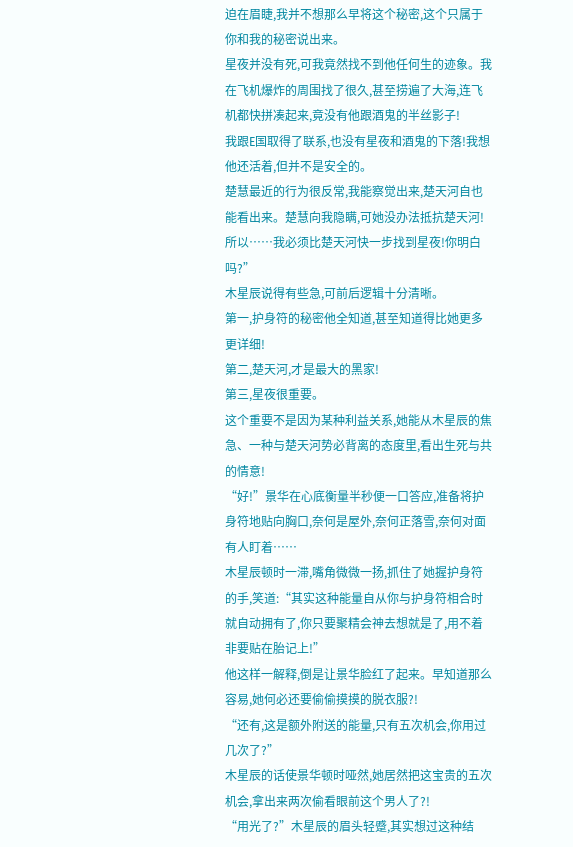迫在眉睫,我并不想那么早将这个秘密,这个只属于你和我的秘密说出来。
星夜并没有死,可我竟然找不到他任何生的迹象。我在飞机爆炸的周围找了很久,甚至捞遍了大海,连飞机都快拼凑起来,竟没有他跟酒鬼的半丝影子!
我跟E国取得了联系,也没有星夜和酒鬼的下落!我想他还活着,但并不是安全的。
楚慧最近的行为很反常,我能察觉出来,楚天河自也能看出来。楚慧向我隐瞒,可她没办法抵抗楚天河!所以……我必须比楚天河快一步找到星夜!你明白吗?”
木星辰说得有些急,可前后逻辑十分清晰。
第一,护身符的秘密他全知道,甚至知道得比她更多更详细!
第二,楚天河,才是最大的黑家!
第三,星夜很重要。
这个重要不是因为某种利益关系,她能从木星辰的焦急、一种与楚天河势必背离的态度里,看出生死与共的情意!
“好!”景华在心底衡量半秒便一口答应,准备将护身符地贴向胸口,奈何是屋外,奈何正落雪,奈何对面有人盯着……
木星辰顿时一滞,嘴角微微一扬,抓住了她握护身符的手,笑道:“其实这种能量自从你与护身符相合时就自动拥有了,你只要聚精会神去想就是了,用不着非要贴在胎记上!”
他这样一解释,倒是让景华脸红了起来。早知道那么容易,她何必还要偷偷摸摸的脱衣服?!
“还有,这是额外附送的能量,只有五次机会,你用过几次了?”
木星辰的话使景华顿时哑然,她居然把这宝贵的五次机会,拿出来两次偷看眼前这个男人了?!
“用光了?”木星辰的眉头轻蹙,其实想过这种结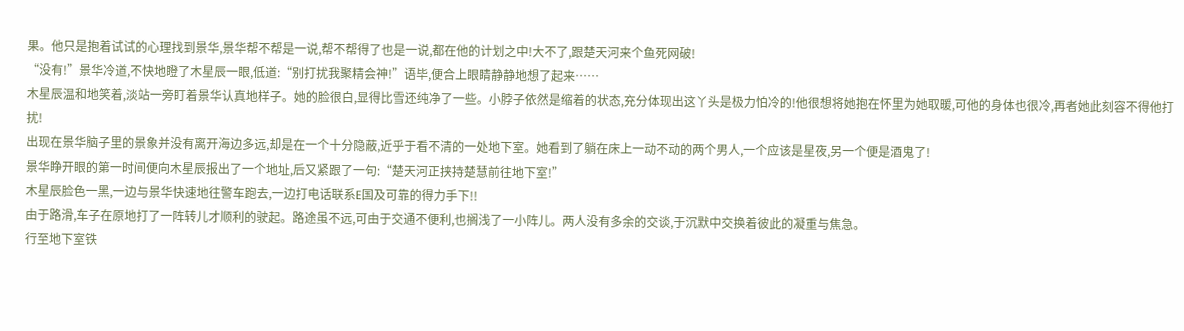果。他只是抱着试试的心理找到景华,景华帮不帮是一说,帮不帮得了也是一说,都在他的计划之中!大不了,跟楚天河来个鱼死网破!
“没有!”景华冷道,不快地瞪了木星辰一眼,低道:“别打扰我聚精会神!”语毕,便合上眼睛静静地想了起来……
木星辰温和地笑着,淡站一旁盯着景华认真地样子。她的脸很白,显得比雪还纯净了一些。小脖子依然是缩着的状态,充分体现出这丫头是极力怕冷的!他很想将她抱在怀里为她取暖,可他的身体也很冷,再者她此刻容不得他打扰!
出现在景华脑子里的景象并没有离开海边多远,却是在一个十分隐蔽,近乎于看不清的一处地下室。她看到了躺在床上一动不动的两个男人,一个应该是星夜,另一个便是酒鬼了!
景华睁开眼的第一时间便向木星辰报出了一个地址,后又紧跟了一句:“楚天河正挟持楚慧前往地下室!”
木星辰脸色一黑,一边与景华快速地往警车跑去,一边打电话联系E国及可靠的得力手下!!
由于路滑,车子在原地打了一阵转儿才顺利的驶起。路途虽不远,可由于交通不便利,也搁浅了一小阵儿。两人没有多余的交谈,于沉默中交换着彼此的凝重与焦急。
行至地下室铁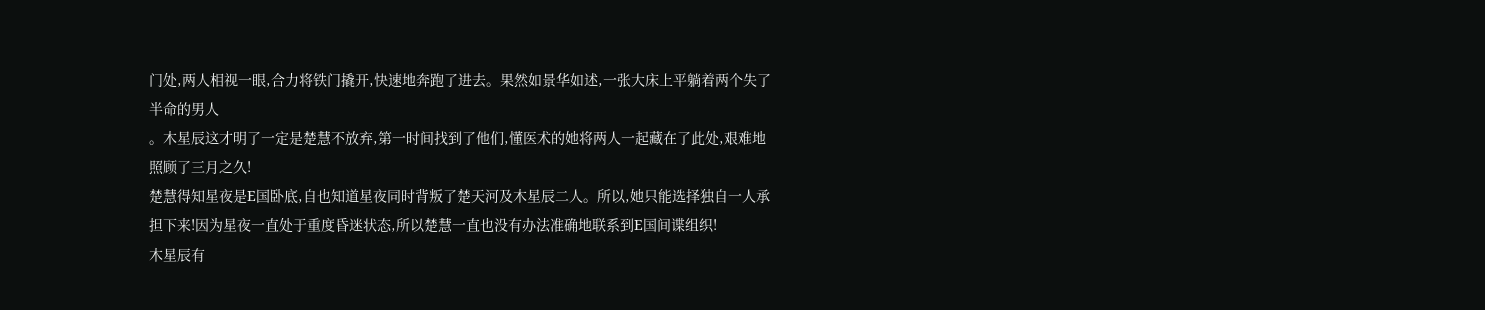门处,两人相视一眼,合力将铁门撬开,快速地奔跑了进去。果然如景华如述,一张大床上平躺着两个失了半命的男人
。木星辰这才明了一定是楚慧不放弃,第一时间找到了他们,懂医术的她将两人一起藏在了此处,艰难地照顾了三月之久!
楚慧得知星夜是E国卧底,自也知道星夜同时背叛了楚天河及木星辰二人。所以,她只能选择独自一人承担下来!因为星夜一直处于重度昏迷状态,所以楚慧一直也没有办法准确地联系到E国间谍组织!
木星辰有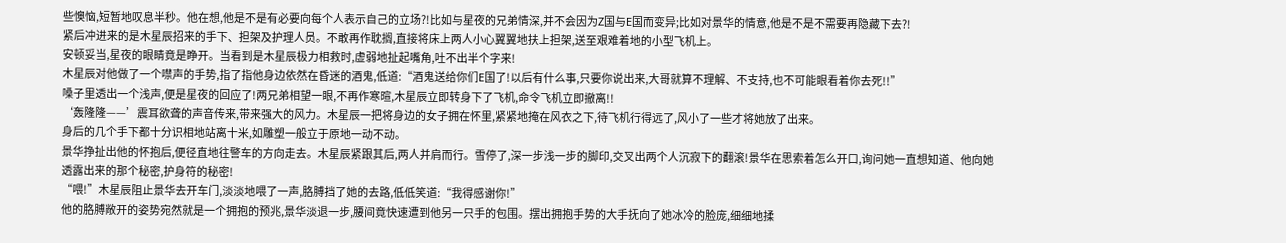些懊恼,短暂地叹息半秒。他在想,他是不是有必要向每个人表示自己的立场?!比如与星夜的兄弟情深,并不会因为Z国与E国而变异;比如对景华的情意,他是不是不需要再隐藏下去?!
紧后冲进来的是木星辰招来的手下、担架及护理人员。不敢再作耽搁,直接将床上两人小心翼翼地扶上担架,送至艰难着地的小型飞机上。
安顿妥当,星夜的眼睛竟是睁开。当看到是木星辰极力相救时,虚弱地扯起嘴角,吐不出半个字来!
木星辰对他做了一个噤声的手势,指了指他身边依然在昏迷的酒鬼,低道:“酒鬼送给你们E国了!以后有什么事,只要你说出来,大哥就算不理解、不支持,也不可能眼看着你去死!!”
嗓子里透出一个浅声,便是星夜的回应了!两兄弟相望一眼,不再作寒暄,木星辰立即转身下了飞机,命令飞机立即撤离!!
‘轰隆隆——’震耳欲聋的声音传来,带来强大的风力。木星辰一把将身边的女子拥在怀里,紧紧地掩在风衣之下,待飞机行得远了,风小了一些才将她放了出来。
身后的几个手下都十分识相地站离十米,如雕塑一般立于原地一动不动。
景华挣扯出他的怀抱后,便径直地往警车的方向走去。木星辰紧跟其后,两人并肩而行。雪停了,深一步浅一步的脚印,交叉出两个人沉寂下的翻滚!景华在思索着怎么开口,询问她一直想知道、他向她透露出来的那个秘密,护身符的秘密!
“喂!”木星辰阻止景华去开车门,淡淡地喂了一声,胳膊挡了她的去路,低低笑道:“我得感谢你!”
他的胳膊敞开的姿势宛然就是一个拥抱的预兆,景华淡退一步,腰间竟快速遭到他另一只手的包围。摆出拥抱手势的大手抚向了她冰冷的脸庞,细细地揉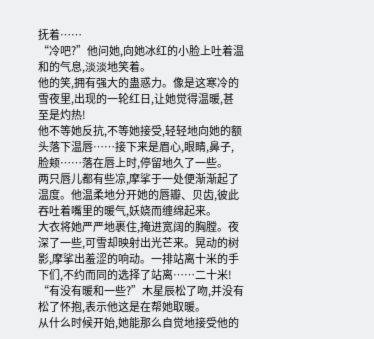抚着……
“冷吧?”他问她,向她冰红的小脸上吐着温和的气息,淡淡地笑着。
他的笑,拥有强大的蛊惑力。像是这寒冷的雪夜里,出现的一轮红日,让她觉得温暖,甚至是灼热!
他不等她反抗,不等她接受,轻轻地向她的额头落下温唇……接下来是眉心,眼睛,鼻子,
脸颊……落在唇上时,停留地久了一些。
两只唇儿都有些凉,摩挲于一处便渐渐起了温度。他温柔地分开她的唇瓣、贝齿,彼此吞吐着嘴里的暖气,妖娆而缠绵起来。
大衣将她严严地裹住,掩进宽阔的胸膛。夜深了一些,可雪却映射出光芒来。晃动的树影,摩挲出羞涩的响动。一排站离十米的手下们,不约而同的选择了站离……二十米!
“有没有暖和一些?”木星辰松了吻,并没有松了怀抱,表示他这是在帮她取暖。
从什么时候开始,她能那么自觉地接受他的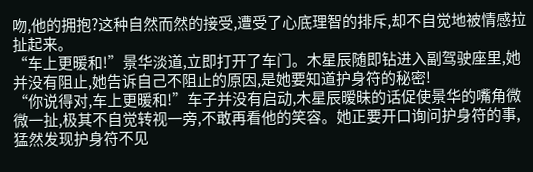吻,他的拥抱?这种自然而然的接受,遭受了心底理智的排斥,却不自觉地被情感拉扯起来。
“车上更暖和!”景华淡道,立即打开了车门。木星辰随即钻进入副驾驶座里,她并没有阻止,她告诉自己不阻止的原因,是她要知道护身符的秘密!
“你说得对,车上更暖和!”车子并没有启动,木星辰暧昧的话促使景华的嘴角微微一扯,极其不自觉转视一旁,不敢再看他的笑容。她正要开口询问护身符的事,猛然发现护身符不见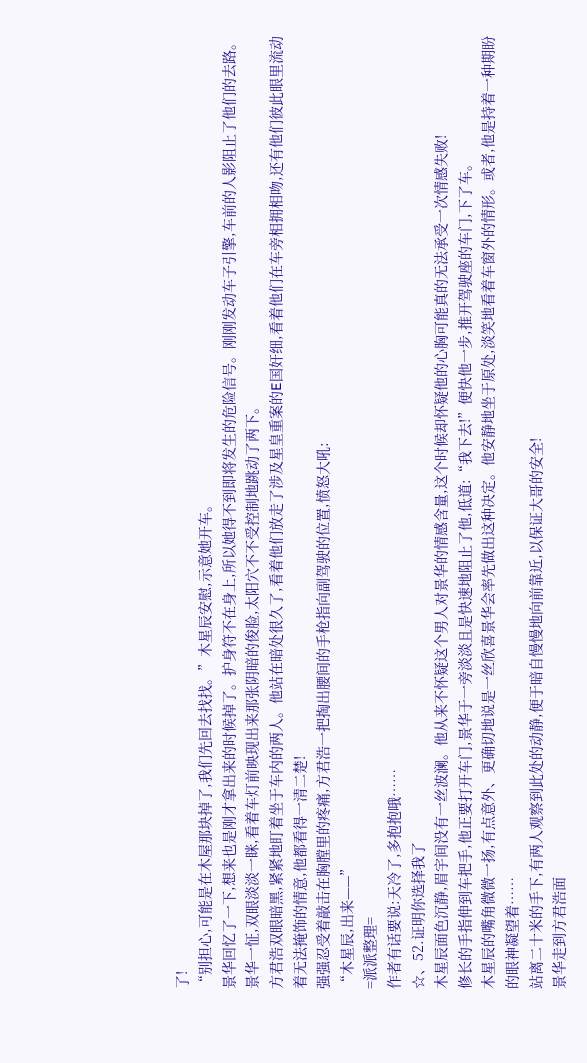了!
“别担心,可能是在木屋那块掉了,我们先回去找找。”木星辰安慰,示意她开车。
景华回忆了一下,想来也是刚才拿出来的时候掉了。护身符不在身上,所以她得不到即将发生的危险信号。刚刚发动车子引擎,车前的人影阻止了他们的去路。
景华一怔,双眼淡淡一眯,看着车灯前映现出来那张阴暗的俊脸,太阳穴不不受控制地跳动了两下。
方君浩双眼暗黑,紧紧地盯着坐于车内的两人。他站在暗处很久了,看着他们放走了涉及星皇重案的E国奸细,看着他们在车旁相拥相吻,还有他们彼此眼里流动着无法掩饰的情意,他都看得一清二楚!
强强忍受着敲击在胸膛里的疼痛,方君浩一把掏出腰间的手枪指向副驾驶的位置,愤怒大吼:
“木星辰,出来——”
=派派整理=
作者有话要说:天冷了,多抱抱哦……
☆、52.证明你选择我了
木星辰面色沉静,眉宇间没有一丝波澜。他从来不怀疑这个男人对景华的情感含量,这个时候却怀疑他的心胸可能真的无法承受一次情感失败!
修长的手指伸到车把手,他正要打开车门,景华于一旁淡淡且是快速地阻止了他,低道:“我下去!”便快他一步,推开驾驶座的车门,下了车。
木星辰的嘴角微微一扬,有点意外、更确切地说是一丝欣喜景华会率先做出这种决定。他安静地坐于原处,淡笑地看着车窗外的情形。或者,他是持着一种期盼的眼神凝望着……
站离二十米的手下,有两人观察到此处的动静,便于暗自慢慢地向前靠近,以保证大哥的安全!
景华走到方君浩面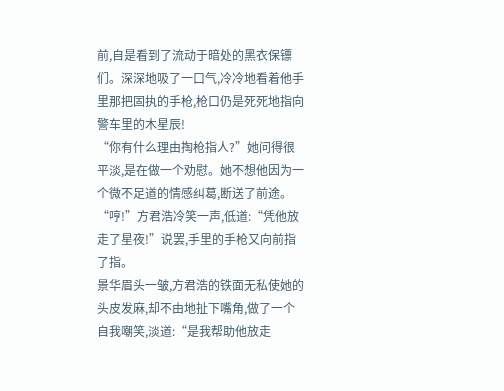前,自是看到了流动于暗处的黑衣保镖们。深深地吸了一口气,冷冷地看着他手里那把固执的手枪,枪口仍是死死地指向警车里的木星辰!
“你有什么理由掏枪指人?”她问得很平淡,是在做一个劝慰。她不想他因为一个微不足道的情感纠葛,断送了前途。
“哼!”方君浩冷笑一声,低道:“凭他放走了星夜!”说罢,手里的手枪又向前指了指。
景华眉头一皱,方君浩的铁面无私使她的头皮发麻,却不由地扯下嘴角,做了一个自我嘲笑,淡道:“是我帮助他放走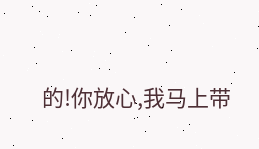的!你放心,我马上带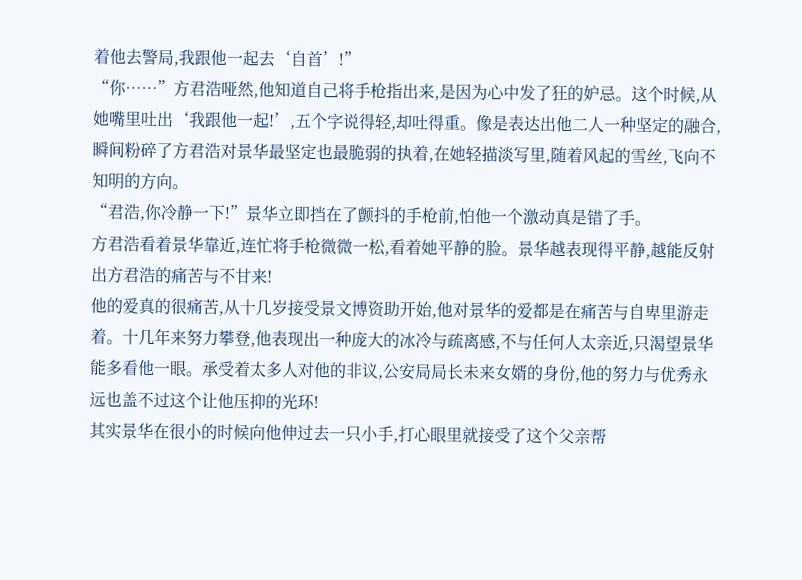着他去警局,我跟他一起去‘自首’!”
“你……”方君浩哑然,他知道自己将手枪指出来,是因为心中发了狂的妒忌。这个时候,从她嘴里吐出‘我跟他一起!’,五个字说得轻,却吐得重。像是表达出他二人一种坚定的融合,瞬间粉碎了方君浩对景华最坚定也最脆弱的执着,在她轻描淡写里,随着风起的雪丝,飞向不知明的方向。
“君浩,你冷静一下!”景华立即挡在了颤抖的手枪前,怕他一个激动真是错了手。
方君浩看着景华靠近,连忙将手枪微微一松,看着她平静的脸。景华越表现得平静,越能反射出方君浩的痛苦与不甘来!
他的爱真的很痛苦,从十几岁接受景文博资助开始,他对景华的爱都是在痛苦与自卑里游走着。十几年来努力攀登,他表现出一种庞大的冰冷与疏离感,不与任何人太亲近,只渴望景华能多看他一眼。承受着太多人对他的非议,公安局局长未来女婿的身份,他的努力与优秀永远也盖不过这个让他压抑的光环!
其实景华在很小的时候向他伸过去一只小手,打心眼里就接受了这个父亲帮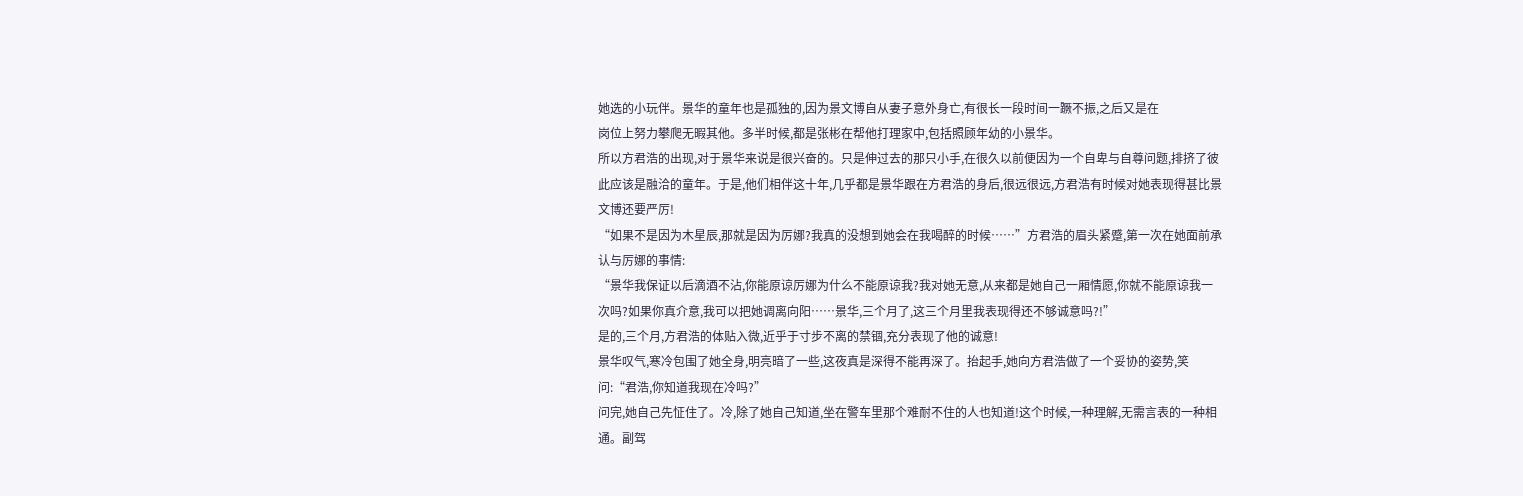她选的小玩伴。景华的童年也是孤独的,因为景文博自从妻子意外身亡,有很长一段时间一蹶不振,之后又是在
岗位上努力攀爬无暇其他。多半时候,都是张彬在帮他打理家中,包括照顾年幼的小景华。
所以方君浩的出现,对于景华来说是很兴奋的。只是伸过去的那只小手,在很久以前便因为一个自卑与自尊问题,排挤了彼此应该是融洽的童年。于是,他们相伴这十年,几乎都是景华跟在方君浩的身后,很远很远,方君浩有时候对她表现得甚比景文博还要严厉!
“如果不是因为木星辰,那就是因为厉娜?我真的没想到她会在我喝醉的时候……”方君浩的眉头紧蹙,第一次在她面前承认与厉娜的事情:
“景华我保证以后滴酒不沾,你能原谅厉娜为什么不能原谅我?我对她无意,从来都是她自己一厢情愿,你就不能原谅我一次吗?如果你真介意,我可以把她调离向阳……景华,三个月了,这三个月里我表现得还不够诚意吗?!”
是的,三个月,方君浩的体贴入微,近乎于寸步不离的禁锢,充分表现了他的诚意!
景华叹气,寒冷包围了她全身,明亮暗了一些,这夜真是深得不能再深了。抬起手,她向方君浩做了一个妥协的姿势,笑问:“君浩,你知道我现在冷吗?”
问完,她自己先怔住了。冷,除了她自己知道,坐在警车里那个难耐不住的人也知道!这个时候,一种理解,无需言表的一种相通。副驾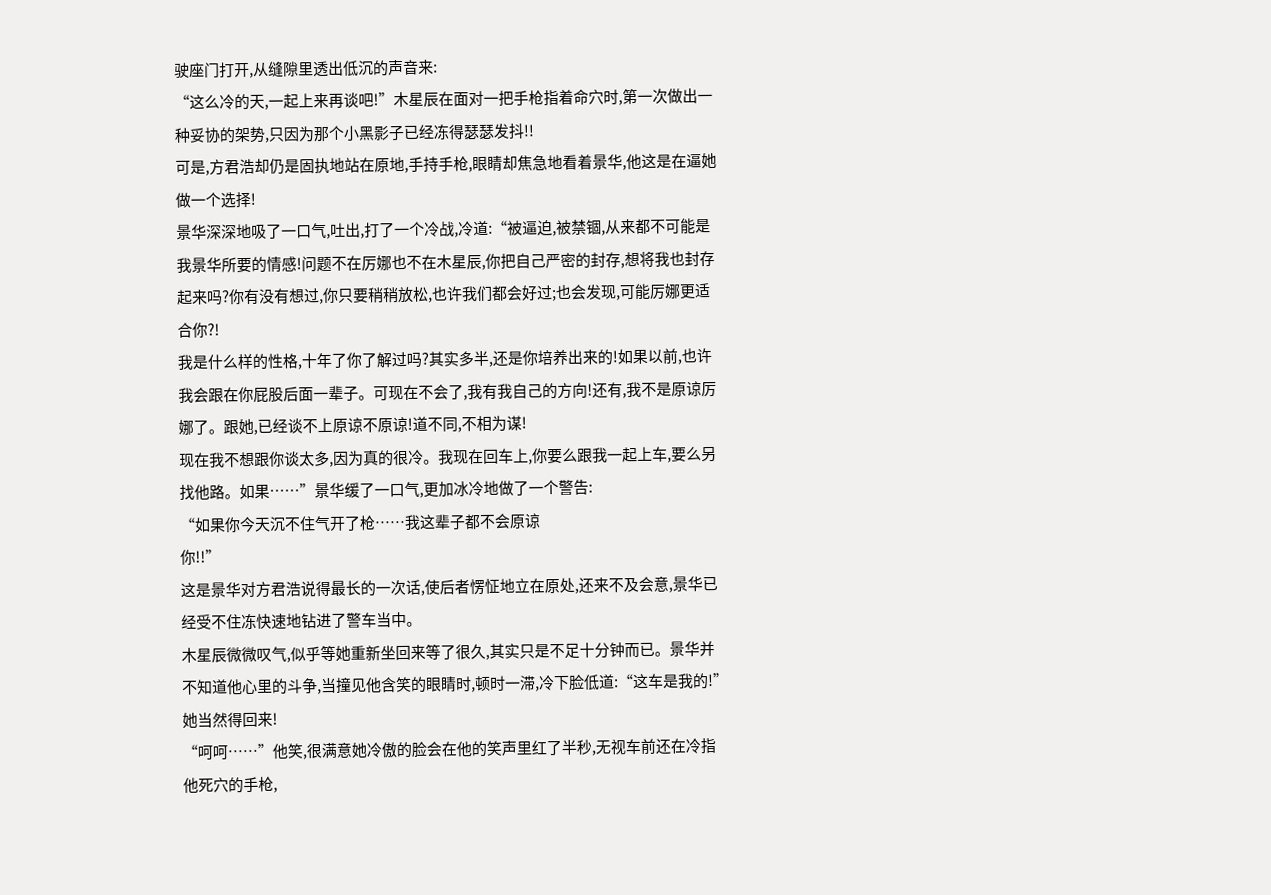驶座门打开,从缝隙里透出低沉的声音来:
“这么冷的天,一起上来再谈吧!”木星辰在面对一把手枪指着命穴时,第一次做出一种妥协的架势,只因为那个小黑影子已经冻得瑟瑟发抖!!
可是,方君浩却仍是固执地站在原地,手持手枪,眼睛却焦急地看着景华,他这是在逼她做一个选择!
景华深深地吸了一口气,吐出,打了一个冷战,冷道:“被逼迫,被禁锢,从来都不可能是我景华所要的情感!问题不在厉娜也不在木星辰,你把自己严密的封存,想将我也封存起来吗?你有没有想过,你只要稍稍放松,也许我们都会好过;也会发现,可能厉娜更适合你?!
我是什么样的性格,十年了你了解过吗?其实多半,还是你培养出来的!如果以前,也许我会跟在你屁股后面一辈子。可现在不会了,我有我自己的方向!还有,我不是原谅厉娜了。跟她,已经谈不上原谅不原谅!道不同,不相为谋!
现在我不想跟你谈太多,因为真的很冷。我现在回车上,你要么跟我一起上车,要么另找他路。如果……”景华缓了一口气,更加冰冷地做了一个警告:
“如果你今天沉不住气开了枪……我这辈子都不会原谅
你!!”
这是景华对方君浩说得最长的一次话,使后者愣怔地立在原处,还来不及会意,景华已经受不住冻快速地钻进了警车当中。
木星辰微微叹气,似乎等她重新坐回来等了很久,其实只是不足十分钟而已。景华并不知道他心里的斗争,当撞见他含笑的眼睛时,顿时一滞,冷下脸低道:“这车是我的!”她当然得回来!
“呵呵……”他笑,很满意她冷傲的脸会在他的笑声里红了半秒,无视车前还在冷指他死穴的手枪,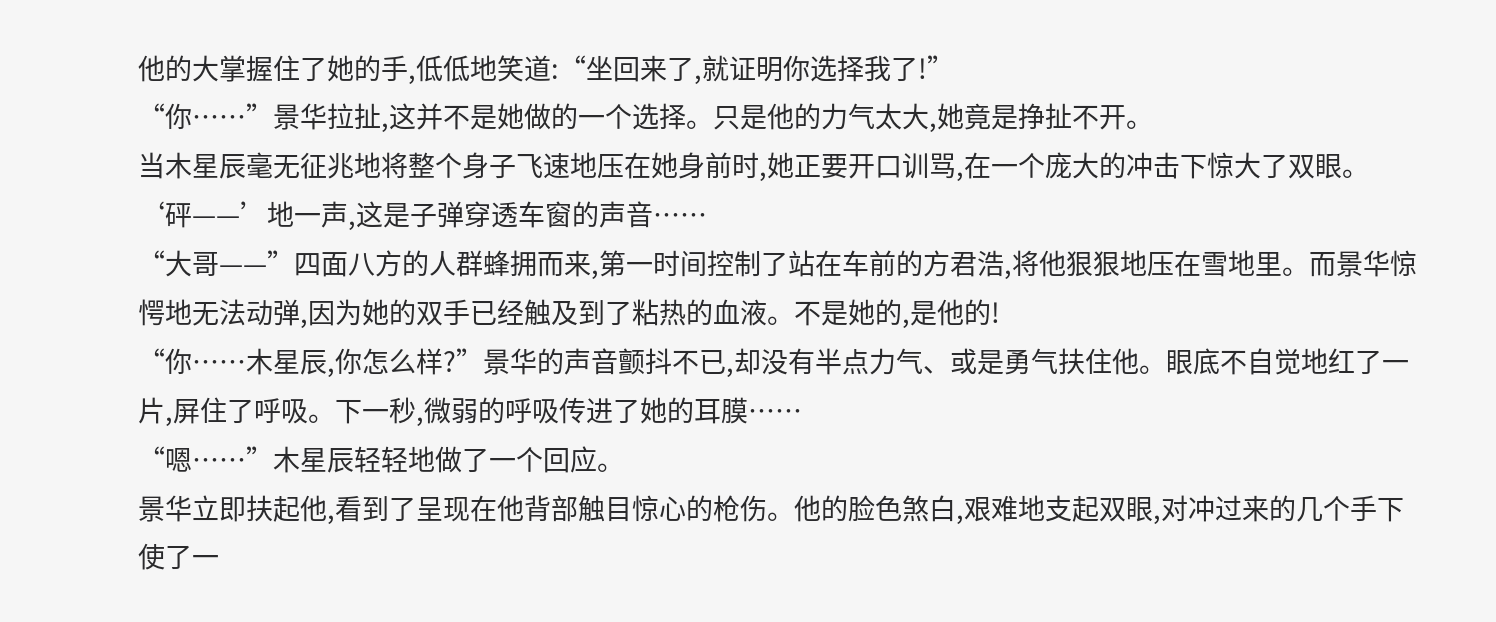他的大掌握住了她的手,低低地笑道:“坐回来了,就证明你选择我了!”
“你……”景华拉扯,这并不是她做的一个选择。只是他的力气太大,她竟是挣扯不开。
当木星辰毫无征兆地将整个身子飞速地压在她身前时,她正要开口训骂,在一个庞大的冲击下惊大了双眼。
‘砰——’地一声,这是子弹穿透车窗的声音……
“大哥——”四面八方的人群蜂拥而来,第一时间控制了站在车前的方君浩,将他狠狠地压在雪地里。而景华惊愕地无法动弹,因为她的双手已经触及到了粘热的血液。不是她的,是他的!
“你……木星辰,你怎么样?”景华的声音颤抖不已,却没有半点力气、或是勇气扶住他。眼底不自觉地红了一片,屏住了呼吸。下一秒,微弱的呼吸传进了她的耳膜……
“嗯……”木星辰轻轻地做了一个回应。
景华立即扶起他,看到了呈现在他背部触目惊心的枪伤。他的脸色煞白,艰难地支起双眼,对冲过来的几个手下使了一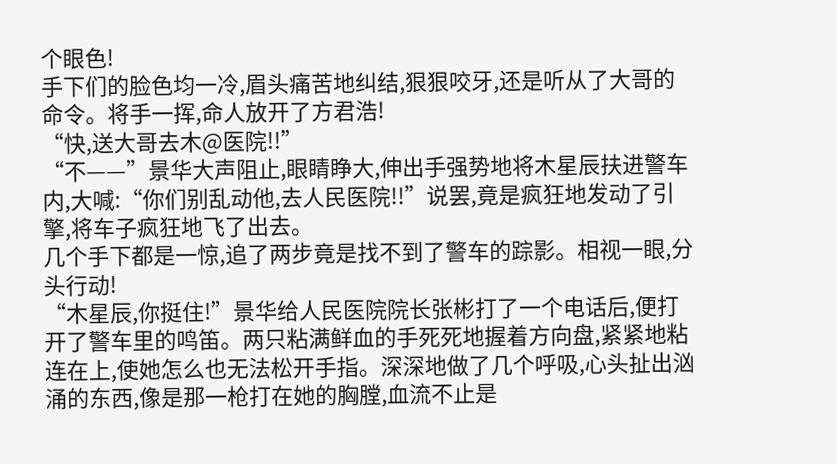个眼色!
手下们的脸色均一冷,眉头痛苦地纠结,狠狠咬牙,还是听从了大哥的命令。将手一挥,命人放开了方君浩!
“快,送大哥去木@医院!!”
“不——”景华大声阻止,眼睛睁大,伸出手强势地将木星辰扶进警车内,大喊:“你们别乱动他,去人民医院!!”说罢,竟是疯狂地发动了引擎,将车子疯狂地飞了出去。
几个手下都是一惊,追了两步竟是找不到了警车的踪影。相视一眼,分头行动!
“木星辰,你挺住!”景华给人民医院院长张彬打了一个电话后,便打开了警车里的鸣笛。两只粘满鲜血的手死死地握着方向盘,紧紧地粘连在上,使她怎么也无法松开手指。深深地做了几个呼吸,心头扯出汹涌的东西,像是那一枪打在她的胸膛,血流不止是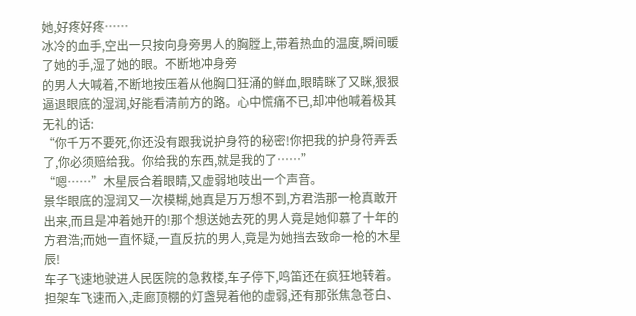她,好疼好疼……
冰冷的血手,空出一只按向身旁男人的胸膛上,带着热血的温度,瞬间暖了她的手,湿了她的眼。不断地冲身旁
的男人大喊着,不断地按压着从他胸口狂涌的鲜血,眼睛眯了又眯,狠狠逼退眼底的湿润,好能看清前方的路。心中慌痛不已,却冲他喊着极其无礼的话:
“你千万不要死,你还没有跟我说护身符的秘密!你把我的护身符弄丢了,你必须赔给我。你给我的东西,就是我的了……”
“嗯……”木星辰合着眼睛,又虚弱地吱出一个声音。
景华眼底的湿润又一次模糊,她真是万万想不到,方君浩那一枪真敢开出来,而且是冲着她开的!那个想送她去死的男人竟是她仰慕了十年的方君浩;而她一直怀疑,一直反抗的男人,竟是为她挡去致命一枪的木星辰!
车子飞速地驶进人民医院的急救楼,车子停下,鸣笛还在疯狂地转着。担架车飞速而入,走廊顶棚的灯盏晃着他的虚弱,还有那张焦急苍白、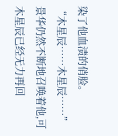染了他血渍的俏脸。
“木星辰……木星辰……”景华仍然不断地召唤着他,可木星辰已经无力再回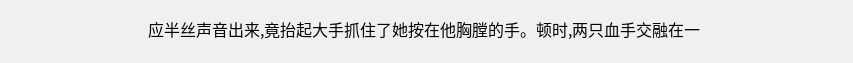应半丝声音出来,竟抬起大手抓住了她按在他胸膛的手。顿时,两只血手交融在一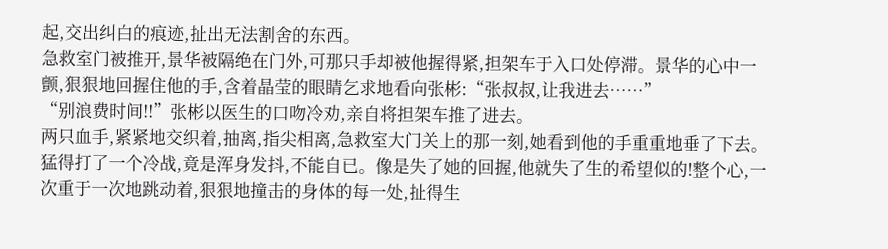起,交出纠白的痕迹,扯出无法割舍的东西。
急救室门被推开,景华被隔绝在门外,可那只手却被他握得紧,担架车于入口处停滞。景华的心中一颤,狠狠地回握住他的手,含着晶莹的眼睛乞求地看向张彬:“张叔叔,让我进去……”
“别浪费时间!!”张彬以医生的口吻冷劝,亲自将担架车推了进去。
两只血手,紧紧地交织着,抽离,指尖相离,急救室大门关上的那一刻,她看到他的手重重地垂了下去。猛得打了一个冷战,竟是浑身发抖,不能自已。像是失了她的回握,他就失了生的希望似的!整个心,一次重于一次地跳动着,狠狠地撞击的身体的每一处,扯得生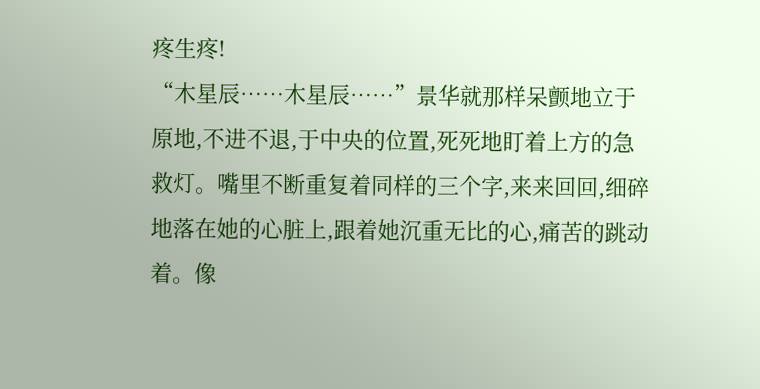疼生疼!
“木星辰……木星辰……”景华就那样呆颤地立于原地,不进不退,于中央的位置,死死地盯着上方的急救灯。嘴里不断重复着同样的三个字,来来回回,细碎地落在她的心脏上,跟着她沉重无比的心,痛苦的跳动着。像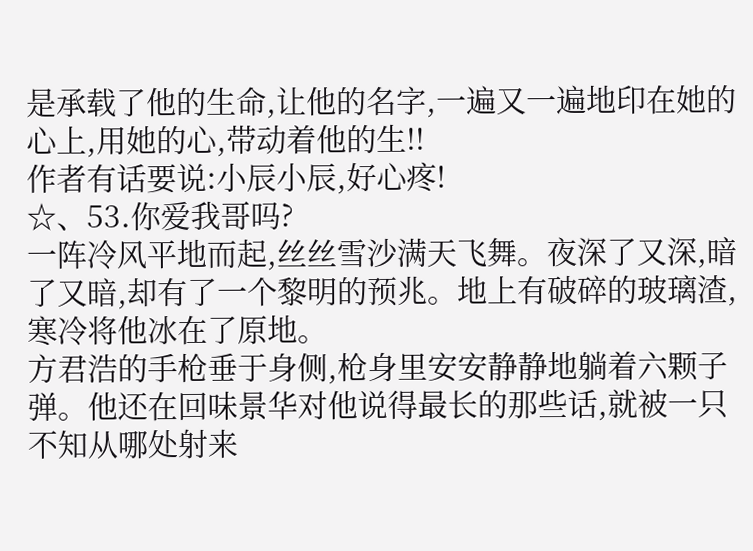是承载了他的生命,让他的名字,一遍又一遍地印在她的心上,用她的心,带动着他的生!!
作者有话要说:小辰小辰,好心疼!
☆、53.你爱我哥吗?
一阵冷风平地而起,丝丝雪沙满天飞舞。夜深了又深,暗了又暗,却有了一个黎明的预兆。地上有破碎的玻璃渣,寒冷将他冰在了原地。
方君浩的手枪垂于身侧,枪身里安安静静地躺着六颗子弹。他还在回味景华对他说得最长的那些话,就被一只不知从哪处射来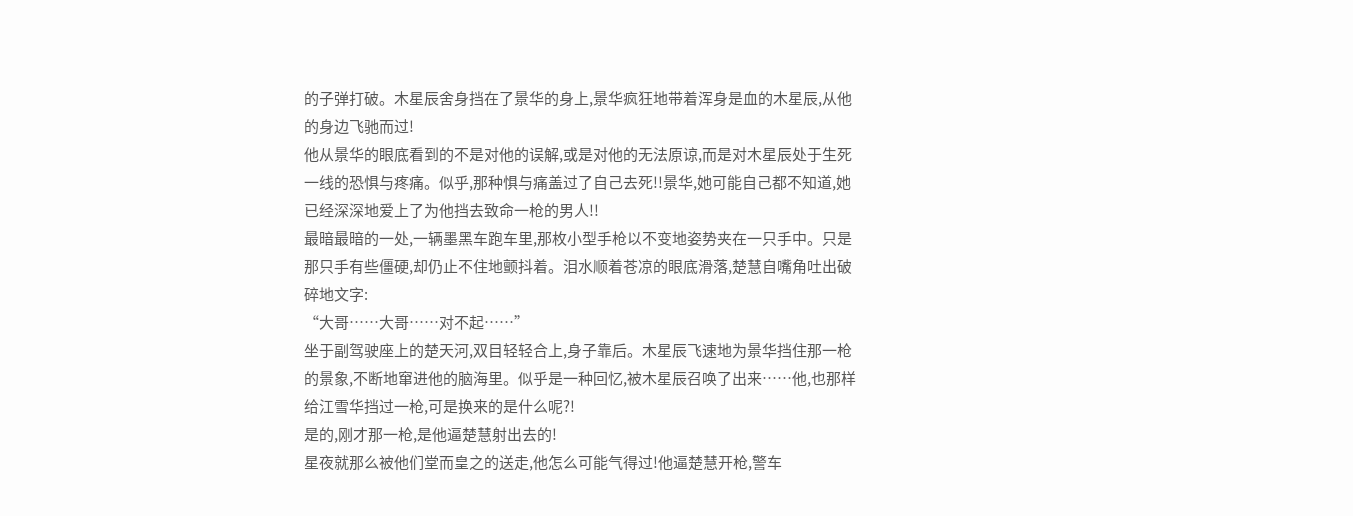的子弹打破。木星辰舍身挡在了景华的身上,景华疯狂地带着浑身是血的木星辰,从他的身边飞驰而过!
他从景华的眼底看到的不是对他的误解,或是对他的无法原谅,而是对木星辰处于生死一线的恐惧与疼痛。似乎,那种惧与痛盖过了自己去死!!景华,她可能自己都不知道,她已经深深地爱上了为他挡去致命一枪的男人!!
最暗最暗的一处,一辆墨黑车跑车里,那枚小型手枪以不变地姿势夹在一只手中。只是那只手有些僵硬,却仍止不住地颤抖着。泪水顺着苍凉的眼底滑落,楚慧自嘴角吐出破碎地文字:
“大哥……大哥……对不起……”
坐于副驾驶座上的楚天河,双目轻轻合上,身子靠后。木星辰飞速地为景华挡住那一枪的景象,不断地窜进他的脑海里。似乎是一种回忆,被木星辰召唤了出来……他,也那样给江雪华挡过一枪,可是换来的是什么呢?!
是的,刚才那一枪,是他逼楚慧射出去的!
星夜就那么被他们堂而皇之的送走,他怎么可能气得过!他逼楚慧开枪,警车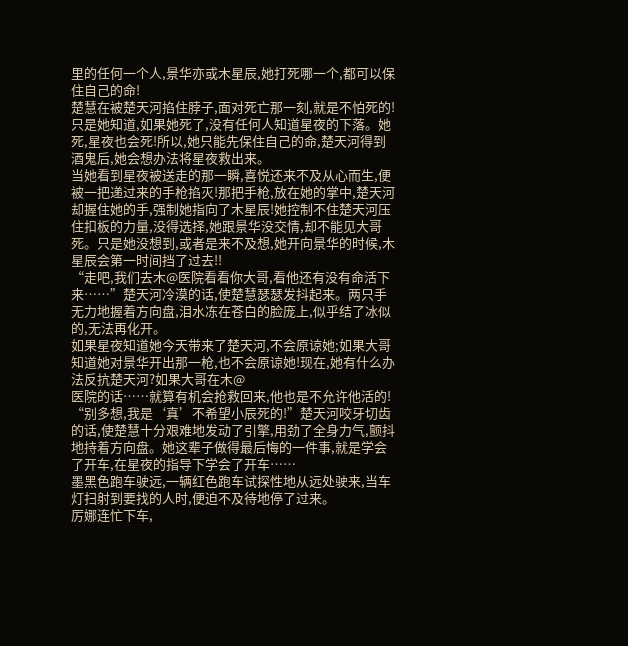里的任何一个人,景华亦或木星辰,她打死哪一个,都可以保住自己的命!
楚慧在被楚天河掐住脖子,面对死亡那一刻,就是不怕死的!只是她知道,如果她死了,没有任何人知道星夜的下落。她死,星夜也会死!所以,她只能先保住自己的命,楚天河得到酒鬼后,她会想办法将星夜救出来。
当她看到星夜被送走的那一瞬,喜悦还来不及从心而生,便被一把递过来的手枪掐灭!那把手枪,放在她的掌中,楚天河却握住她的手,强制她指向了木星辰!她控制不住楚天河压住扣板的力量,没得选择,她跟景华没交情,却不能见大哥死。只是她没想到,或者是来不及想,她开向景华的时候,木星辰会第一时间挡了过去!!
“走吧,我们去木@医院看看你大哥,看他还有没有命活下来……”楚天河冷漠的话,使楚慧瑟瑟发抖起来。两只手无力地握着方向盘,泪水冻在苍白的脸庞上,似乎结了冰似的,无法再化开。
如果星夜知道她今天带来了楚天河,不会原谅她;如果大哥知道她对景华开出那一枪,也不会原谅她!现在,她有什么办法反抗楚天河?如果大哥在木@
医院的话……就算有机会抢救回来,他也是不允许他活的!
“别多想,我是‘真’不希望小辰死的!”楚天河咬牙切齿的话,使楚慧十分艰难地发动了引擎,用劲了全身力气,颤抖地持着方向盘。她这辈子做得最后悔的一件事,就是学会了开车,在星夜的指导下学会了开车……
墨黑色跑车驶远,一辆红色跑车试探性地从远处驶来,当车灯扫射到要找的人时,便迫不及待地停了过来。
厉娜连忙下车,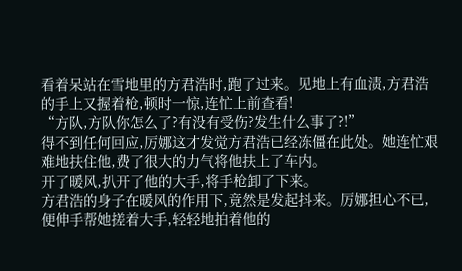看着呆站在雪地里的方君浩时,跑了过来。见地上有血渍,方君浩的手上又握着枪,顿时一惊,连忙上前查看!
“方队,方队你怎么了?有没有受伤?发生什么事了?!”
得不到任何回应,厉娜这才发觉方君浩已经冻僵在此处。她连忙艰难地扶住他,费了很大的力气将他扶上了车内。
开了暖风,扒开了他的大手,将手枪卸了下来。
方君浩的身子在暖风的作用下,竟然是发起抖来。厉娜担心不已,便伸手帮她搓着大手,轻轻地拍着他的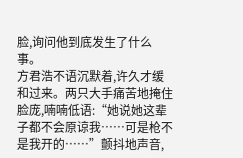脸,询问他到底发生了什么事。
方君浩不语沉默着,许久才缓和过来。两只大手痛苦地掩住脸庞,喃喃低语:“她说她这辈子都不会原谅我……可是枪不是我开的……”颤抖地声音,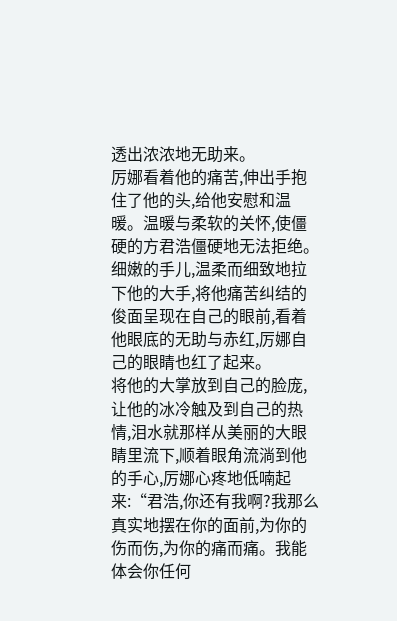透出浓浓地无助来。
厉娜看着他的痛苦,伸出手抱住了他的头,给他安慰和温暖。温暖与柔软的关怀,使僵硬的方君浩僵硬地无法拒绝。细嫩的手儿,温柔而细致地拉下他的大手,将他痛苦纠结的俊面呈现在自己的眼前,看着他眼底的无助与赤红,厉娜自己的眼睛也红了起来。
将他的大掌放到自己的脸庞,让他的冰冷触及到自己的热情,泪水就那样从美丽的大眼睛里流下,顺着眼角流淌到他的手心,厉娜心疼地低喃起来:“君浩,你还有我啊?我那么真实地摆在你的面前,为你的伤而伤,为你的痛而痛。我能体会你任何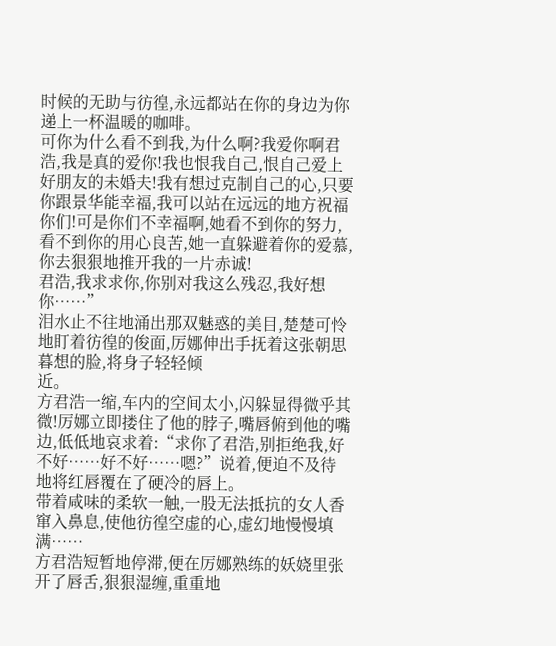时候的无助与彷徨,永远都站在你的身边为你递上一杯温暖的咖啡。
可你为什么看不到我,为什么啊?我爱你啊君浩,我是真的爱你!我也恨我自己,恨自己爱上好朋友的未婚夫!我有想过克制自己的心,只要你跟景华能幸福,我可以站在远远的地方祝福你们!可是你们不幸福啊,她看不到你的努力,看不到你的用心良苦,她一直躲避着你的爱慕,你去狠狠地推开我的一片赤诚!
君浩,我求求你,你别对我这么残忍,我好想你……”
泪水止不往地涌出那双魅惑的美目,楚楚可怜地盯着彷徨的俊面,厉娜伸出手抚着这张朝思暮想的脸,将身子轻轻倾
近。
方君浩一缩,车内的空间太小,闪躲显得微乎其微!厉娜立即搂住了他的脖子,嘴唇俯到他的嘴边,低低地哀求着:“求你了君浩,别拒绝我,好不好……好不好……嗯?”说着,便迫不及待地将红唇覆在了硬冷的唇上。
带着咸味的柔软一触,一股无法抵抗的女人香窜入鼻息,使他彷徨空虚的心,虚幻地慢慢填满……
方君浩短暂地停滞,便在厉娜熟练的妖娆里张开了唇舌,狠狠湿缠,重重地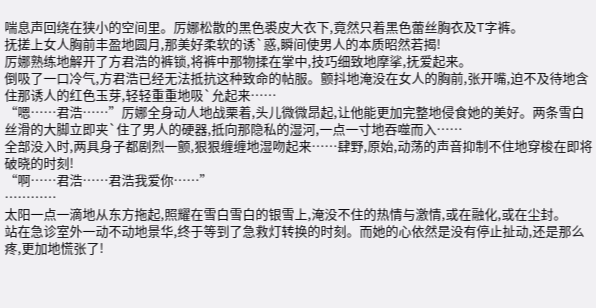喘息声回绕在狭小的空间里。厉娜松散的黑色裘皮大衣下,竟然只着黑色蕾丝胸衣及T字裤。
抚搓上女人胸前丰盈地圆月,那美好柔软的诱`惑,瞬间使男人的本质昭然若揭!
厉娜熟练地解开了方君浩的裤锁,将裤中那物揉在掌中,技巧细致地摩挲,抚爱起来。
倒吸了一口冷气,方君浩已经无法抵抗这种致命的帖服。颤抖地淹没在女人的胸前,张开嘴,迫不及待地含住那诱人的红色玉芽,轻轻重重地吸`允起来……
“嗯……君浩……”厉娜全身动人地战栗着,头儿微微昂起,让他能更加完整地侵食她的美好。两条雪白丝滑的大脚立即夹`住了男人的硬器,抵向那隐私的湿河,一点一寸地吞噬而入……
全部没入时,两具身子都剧烈一颤,狠狠缠缠地湿吻起来……肆野,原始,动荡的声音抑制不住地穿梭在即将破晓的时刻!
“啊……君浩……君浩我爱你……”
…………
太阳一点一滴地从东方拖起,照耀在雪白雪白的银雪上,淹没不住的热情与激情,或在融化,或在尘封。
站在急诊室外一动不动地景华,终于等到了急救灯转换的时刻。而她的心依然是没有停止扯动,还是那么疼,更加地慌张了!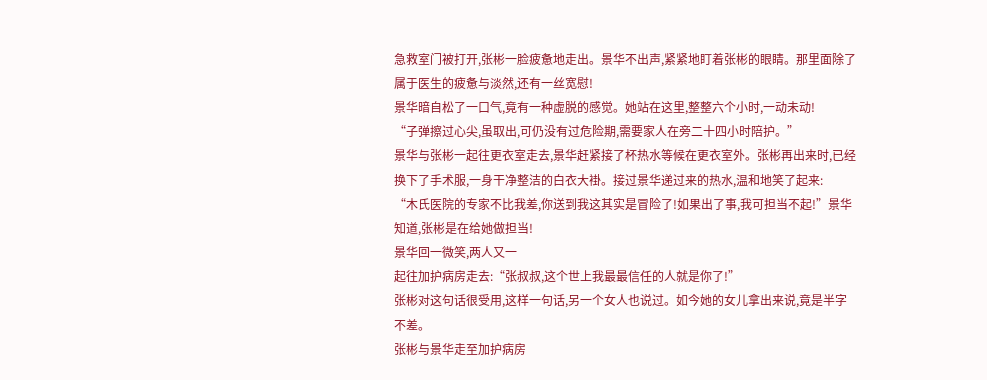急救室门被打开,张彬一脸疲惫地走出。景华不出声,紧紧地盯着张彬的眼睛。那里面除了属于医生的疲惫与淡然,还有一丝宽慰!
景华暗自松了一口气,竟有一种虚脱的感觉。她站在这里,整整六个小时,一动未动!
“子弹擦过心尖,虽取出,可仍没有过危险期,需要家人在旁二十四小时陪护。”
景华与张彬一起往更衣室走去,景华赶紧接了杯热水等候在更衣室外。张彬再出来时,已经换下了手术服,一身干净整洁的白衣大褂。接过景华递过来的热水,温和地笑了起来:
“木氏医院的专家不比我差,你送到我这其实是冒险了!如果出了事,我可担当不起!”景华知道,张彬是在给她做担当!
景华回一微笑,两人又一
起往加护病房走去:“张叔叔,这个世上我最最信任的人就是你了!”
张彬对这句话很受用,这样一句话,另一个女人也说过。如今她的女儿拿出来说,竟是半字不差。
张彬与景华走至加护病房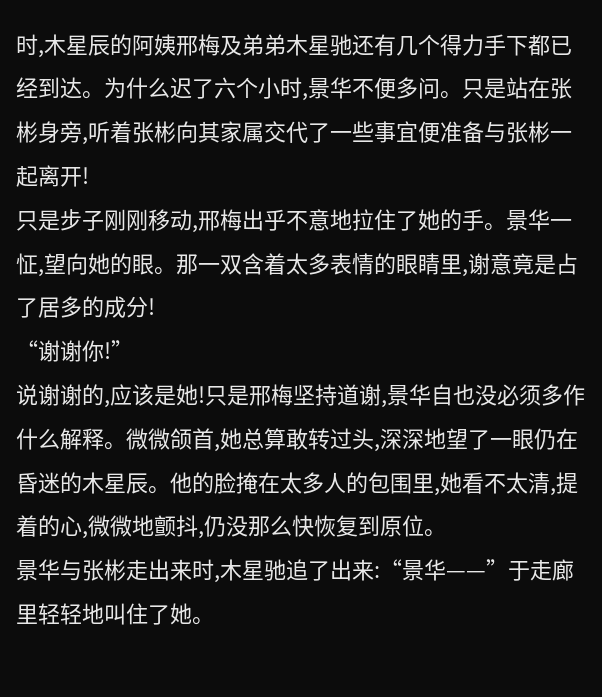时,木星辰的阿姨邢梅及弟弟木星驰还有几个得力手下都已经到达。为什么迟了六个小时,景华不便多问。只是站在张彬身旁,听着张彬向其家属交代了一些事宜便准备与张彬一起离开!
只是步子刚刚移动,邢梅出乎不意地拉住了她的手。景华一怔,望向她的眼。那一双含着太多表情的眼睛里,谢意竟是占了居多的成分!
“谢谢你!”
说谢谢的,应该是她!只是邢梅坚持道谢,景华自也没必须多作什么解释。微微颌首,她总算敢转过头,深深地望了一眼仍在昏迷的木星辰。他的脸掩在太多人的包围里,她看不太清,提着的心,微微地颤抖,仍没那么快恢复到原位。
景华与张彬走出来时,木星驰追了出来:“景华——”于走廊里轻轻地叫住了她。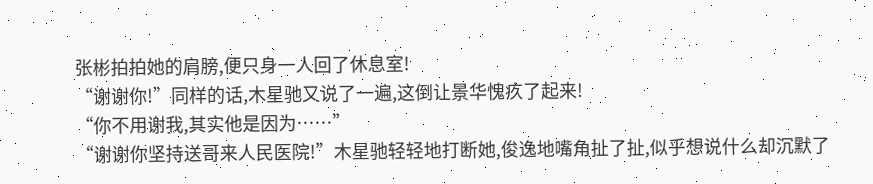张彬拍拍她的肩膀,便只身一人回了休息室!
“谢谢你!”同样的话,木星驰又说了一遍,这倒让景华愧疚了起来!
“你不用谢我,其实他是因为……”
“谢谢你坚持送哥来人民医院!”木星驰轻轻地打断她,俊逸地嘴角扯了扯,似乎想说什么却沉默了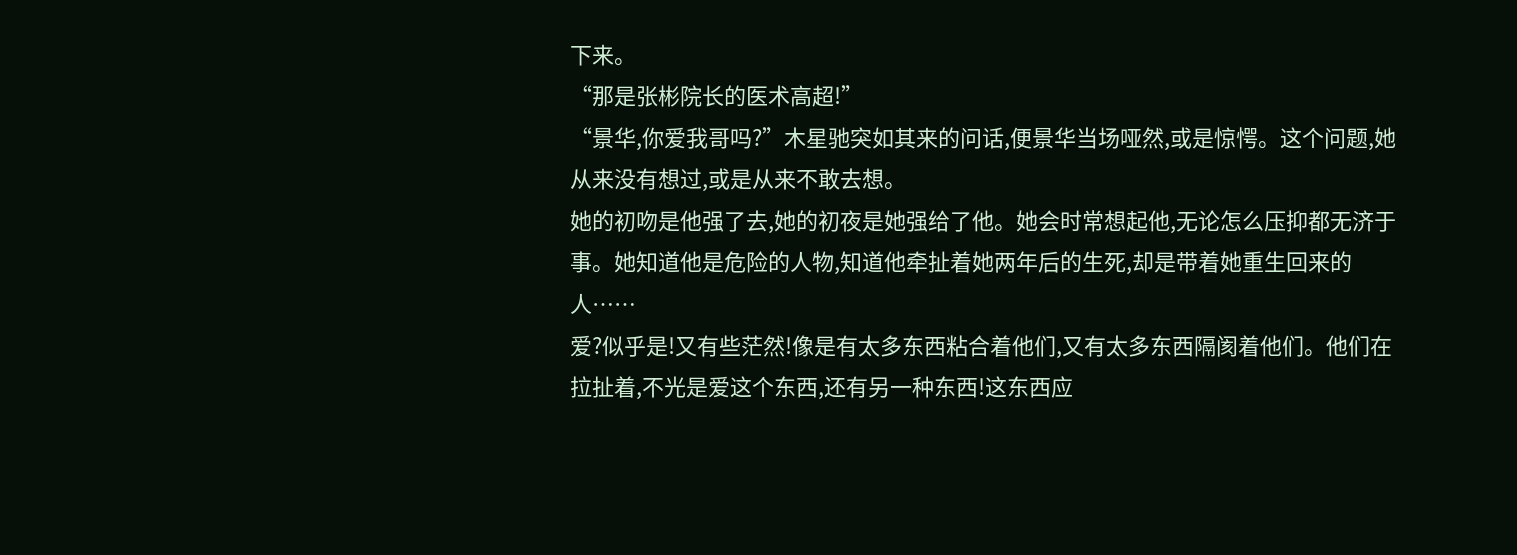下来。
“那是张彬院长的医术高超!”
“景华,你爱我哥吗?”木星驰突如其来的问话,便景华当场哑然,或是惊愕。这个问题,她从来没有想过,或是从来不敢去想。
她的初吻是他强了去,她的初夜是她强给了他。她会时常想起他,无论怎么压抑都无济于事。她知道他是危险的人物,知道他牵扯着她两年后的生死,却是带着她重生回来的人……
爱?似乎是!又有些茫然!像是有太多东西粘合着他们,又有太多东西隔阂着他们。他们在拉扯着,不光是爱这个东西,还有另一种东西!这东西应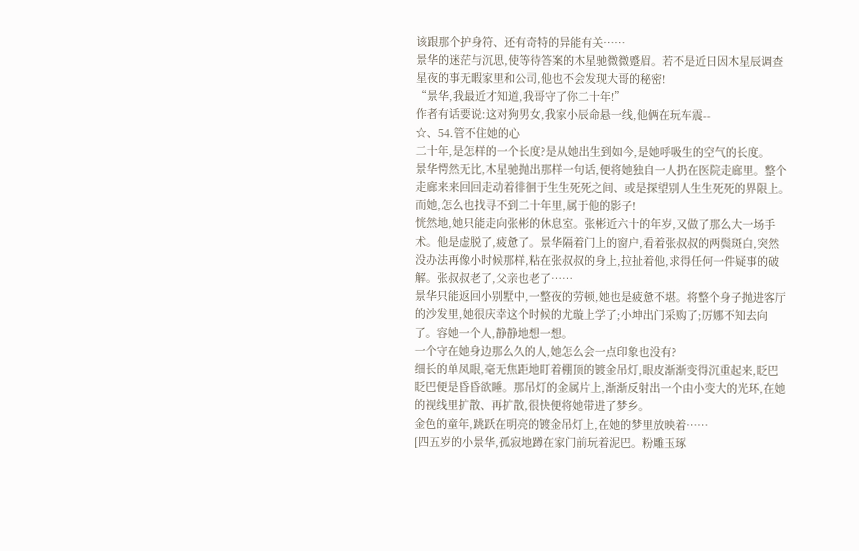该跟那个护身符、还有奇特的异能有关……
景华的迷茫与沉思,使等待答案的木星驰微微蹙眉。若不是近日因木星辰调查星夜的事无暇家里和公司,他也不会发现大哥的秘密!
“景华,我最近才知道,我哥守了你二十年!”
作者有话要说:这对狗男女,我家小辰命悬一线,他俩在玩车震--
☆、54.管不住她的心
二十年,是怎样的一个长度?是从她出生到如今,是她呼吸生的空气的长度。
景华愕然无比,木星驰抛出那样一句话,便将她独自一人扔在医院走廊里。整个走廊来来回回走动着徘徊于生生死死之间、或是探望别人生生死死的界限上。而她,怎么也找寻不到二十年里,属于他的影子!
恍然地,她只能走向张彬的休息室。张彬近六十的年岁,又做了那么大一场手术。他是虚脱了,疲惫了。景华隔着门上的窗户,看着张叔叔的两鬓斑白,突然没办法再像小时候那样,粘在张叔叔的身上,拉扯着他,求得任何一件疑事的破解。张叔叔老了,父亲也老了……
景华只能返回小别墅中,一整夜的劳顿,她也是疲惫不堪。将整个身子抛进客厅的沙发里,她很庆幸这个时候的尤璇上学了;小坤出门采购了;厉娜不知去向了。容她一个人,静静地想一想。
一个守在她身边那么久的人,她怎么会一点印象也没有?
细长的单凤眼,毫无焦距地盯着棚顶的镀金吊灯,眼皮渐渐变得沉重起来,眨巴眨巴便是昏昏欲睡。那吊灯的金属片上,渐渐反射出一个由小变大的光环,在她的视线里扩散、再扩散,很快便将她带进了梦乡。
金色的童年,跳跃在明亮的镀金吊灯上,在她的梦里放映着……
[四五岁的小景华,孤寂地蹲在家门前玩着泥巴。粉雕玉琢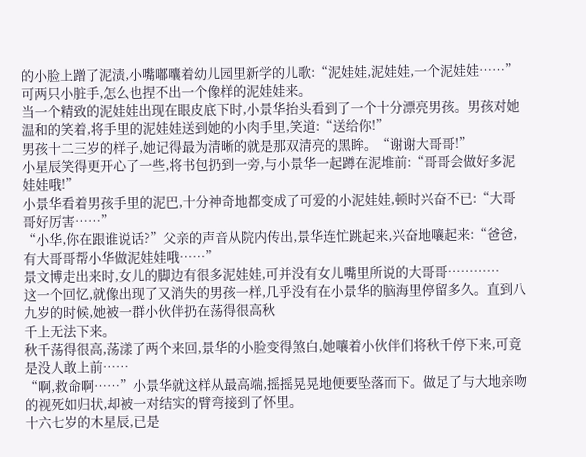的小脸上蹭了泥渍,小嘴嘟囔着幼儿园里新学的儿歌:“泥娃娃,泥娃娃,一个泥娃娃……”可两只小脏手,怎么也捏不出一个像样的泥娃娃来。
当一个精致的泥娃娃出现在眼皮底下时,小景华抬头看到了一个十分漂亮男孩。男孩对她温和的笑着,将手里的泥娃娃送到她的小肉手里,笑道:“送给你!”
男孩十二三岁的样子,她记得最为清晰的就是那双清亮的黑眸。“谢谢大哥哥!”
小星辰笑得更开心了一些,将书包扔到一旁,与小景华一起蹲在泥堆前:“哥哥会做好多泥娃娃哦!”
小景华看着男孩手里的泥巴,十分神奇地都变成了可爱的小泥娃娃,顿时兴奋不已:“大哥哥好厉害……”
“小华,你在跟谁说话?”父亲的声音从院内传出,景华连忙跳起来,兴奋地嚷起来:“爸爸,有大哥哥帮小华做泥娃娃哦……”
景文博走出来时,女儿的脚边有很多泥娃娃,可并没有女儿嘴里所说的大哥哥…………
这一个回忆,就像出现了又消失的男孩一样,几乎没有在小景华的脑海里停留多久。直到八九岁的时候,她被一群小伙伴扔在荡得很高秋
千上无法下来。
秋千荡得很高,荡漾了两个来回,景华的小脸变得煞白,她嚷着小伙伴们将秋千停下来,可竟是没人敢上前……
“啊,救命啊……”小景华就这样从最高端,摇摇晃晃地便要坠落而下。做足了与大地亲吻的视死如归状,却被一对结实的臂弯接到了怀里。
十六七岁的木星辰,已是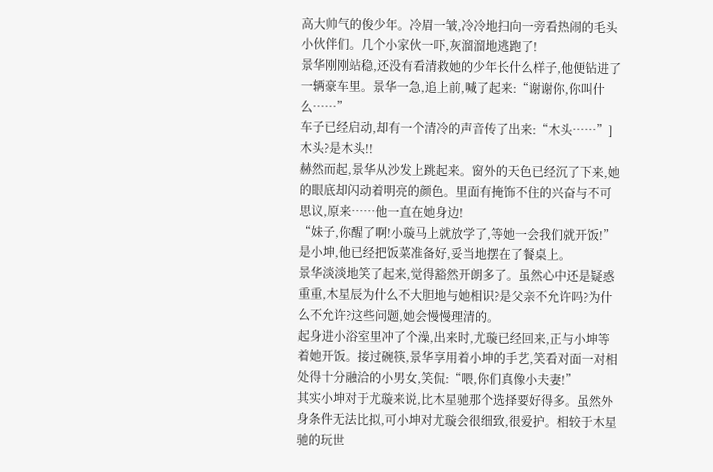高大帅气的俊少年。冷眉一皱,冷冷地扫向一旁看热闹的毛头小伙伴们。几个小家伙一吓,灰溜溜地逃跑了!
景华刚刚站稳,还没有看清救她的少年长什么样子,他便钻进了一辆豪车里。景华一急,追上前,喊了起来:“谢谢你,你叫什么……”
车子已经启动,却有一个清冷的声音传了出来:“木头……”]
木头?是木头!!
赫然而起,景华从沙发上跳起来。窗外的天色已经沉了下来,她的眼底却闪动着明亮的颜色。里面有掩饰不住的兴奋与不可思议,原来……他一直在她身边!
“妹子,你醒了啊!小璇马上就放学了,等她一会我们就开饭!”是小坤,他已经把饭菜准备好,妥当地摆在了餐桌上。
景华淡淡地笑了起来,觉得豁然开朗多了。虽然心中还是疑惑重重,木星辰为什么不大胆地与她相识?是父亲不允许吗?为什么不允许?这些问题,她会慢慢理清的。
起身进小浴室里冲了个澡,出来时,尤璇已经回来,正与小坤等着她开饭。接过碗筷,景华享用着小坤的手艺,笑看对面一对相处得十分融洽的小男女,笑侃:“喂,你们真像小夫妻!”
其实小坤对于尤璇来说,比木星驰那个选择要好得多。虽然外身条件无法比拟,可小坤对尤璇会很细致,很爱护。相较于木星驰的玩世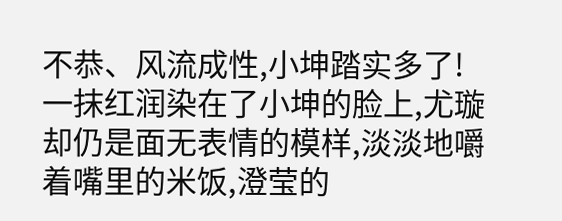不恭、风流成性,小坤踏实多了!
一抹红润染在了小坤的脸上,尤璇却仍是面无表情的模样,淡淡地嚼着嘴里的米饭,澄莹的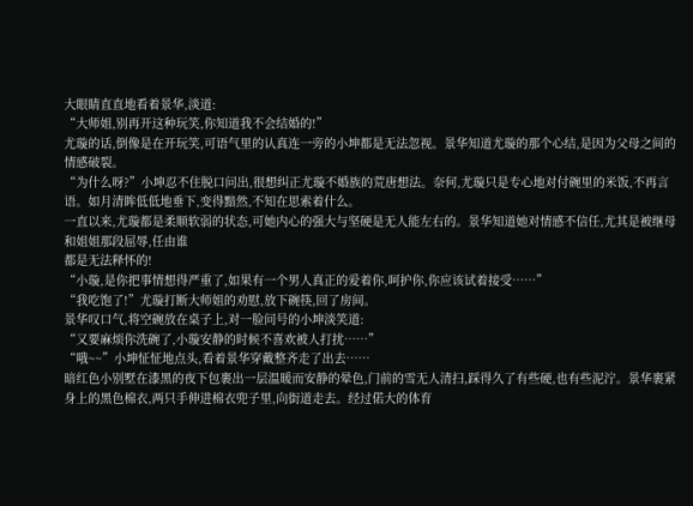大眼睛直直地看着景华,淡道:
“大师姐,别再开这种玩笑,你知道我不会结婚的!”
尤璇的话,倒像是在开玩笑,可语气里的认真连一旁的小坤都是无法忽视。景华知道尤璇的那个心结,是因为父母之间的情感破裂。
“为什么呀?”小坤忍不住脱口问出,很想纠正尤璇不婚族的荒唐想法。奈何,尤璇只是专心地对付碗里的米饭,不再言语。如月清眸低低地垂下,变得黯然,不知在思索着什么。
一直以来,尤璇都是柔顺软弱的状态,可她内心的强大与坚硬是无人能左右的。景华知道她对情感不信任,尤其是被继母和姐姐那段屈辱,任由谁
都是无法释怀的!
“小璇,是你把事情想得严重了,如果有一个男人真正的爱着你,呵护你,你应该试着接受……”
“我吃饱了!”尤璇打断大师姐的劝慰,放下碗筷,回了房间。
景华叹口气,将空碗放在桌子上,对一脸问号的小坤淡笑道:
“又要麻烦你洗碗了,小璇安静的时候不喜欢被人打扰……”
“哦~~”小坤怔怔地点头,看着景华穿戴整齐走了出去……
暗红色小别墅在漆黑的夜下包裹出一层温暖而安静的晕色,门前的雪无人清扫,踩得久了有些硬,也有些泥泞。景华裹紧身上的黑色棉衣,两只手伸进棉衣兜子里,向街道走去。经过偌大的体育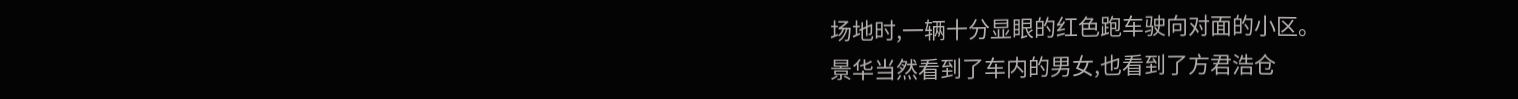场地时,一辆十分显眼的红色跑车驶向对面的小区。
景华当然看到了车内的男女,也看到了方君浩仓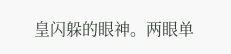皇闪躲的眼神。两眼单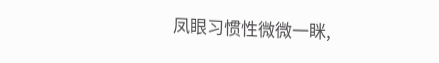凤眼习惯性微微一眯,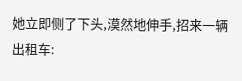她立即侧了下头,漠然地伸手,招来一辆出租车: